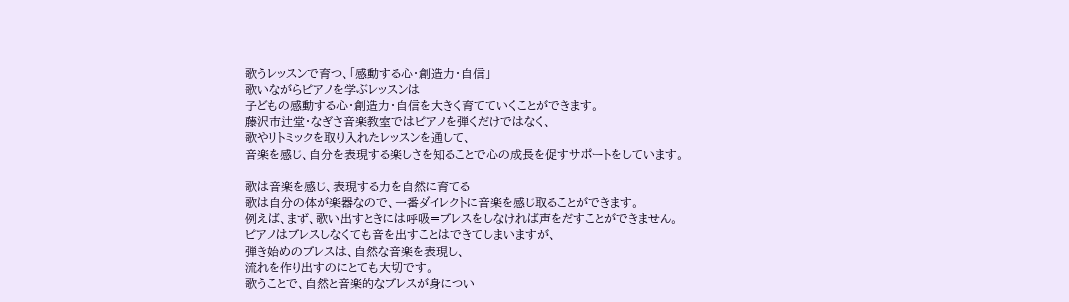歌うレッスンで育つ、「感動する心・創造力・自信」
歌いながらピアノを学ぶレッスンは
子どもの感動する心・創造力・自信を大きく育てていくことができます。
藤沢市辻堂・なぎさ音楽教室ではピアノを弾くだけではなく、
歌やリトミックを取り入れたレッスンを通して、
音楽を感じ、自分を表現する楽しさを知ることで心の成長を促すサポートをしています。

歌は音楽を感じ、表現する力を自然に育てる
歌は自分の体が楽器なので、一番ダイレクトに音楽を感じ取ることができます。
例えば、まず、歌い出すときには呼吸=ブレスをしなければ声をだすことができません。
ピアノはブレスしなくても音を出すことはできてしまいますが、
弾き始めのブレスは、自然な音楽を表現し、
流れを作り出すのにとても大切です。
歌うことで、自然と音楽的なブレスが身につい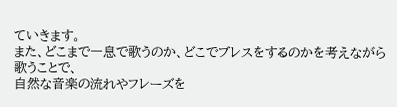ていきます。
また、どこまで一息で歌うのか、どこでブレスをするのかを考えながら歌うことで、
自然な音楽の流れやフレーズを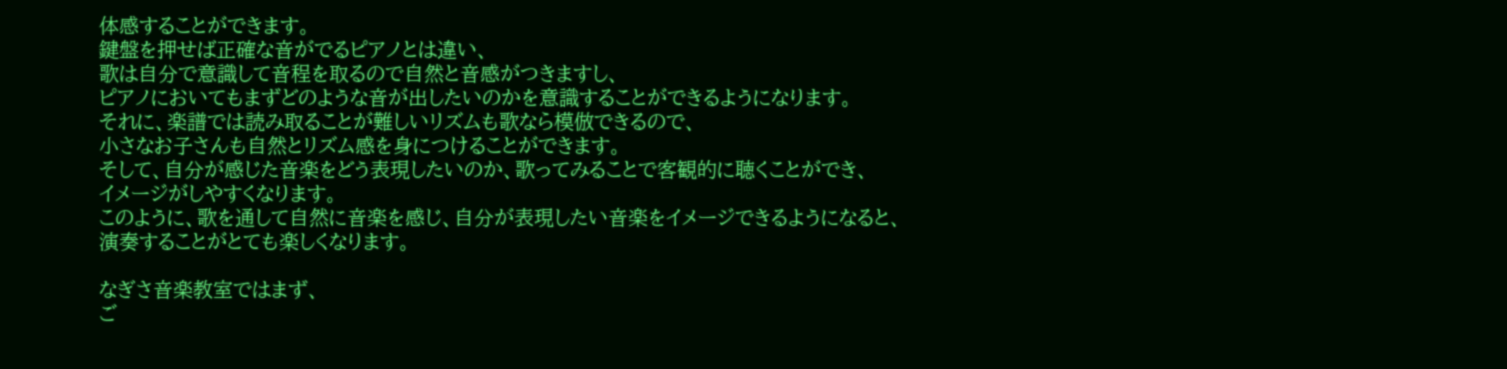体感することができます。
鍵盤を押せば正確な音がでるピアノとは違い、
歌は自分で意識して音程を取るので自然と音感がつきますし、
ピアノにおいてもまずどのような音が出したいのかを意識することができるようになります。
それに、楽譜では読み取ることが難しいリズムも歌なら模倣できるので、
小さなお子さんも自然とリズム感を身につけることができます。
そして、自分が感じた音楽をどう表現したいのか、歌ってみることで客観的に聴くことができ、
イメージがしやすくなります。
このように、歌を通して自然に音楽を感じ、自分が表現したい音楽をイメージできるようになると、
演奏することがとても楽しくなります。

なぎさ音楽教室ではまず、
ご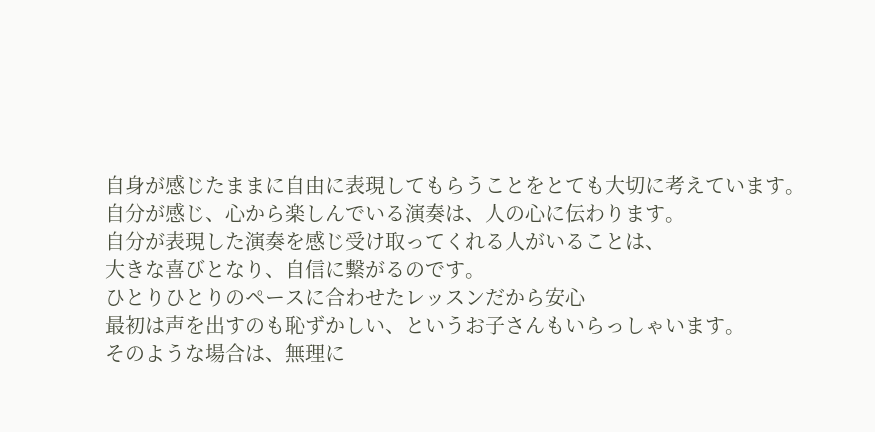自身が感じたままに自由に表現してもらうことをとても大切に考えています。
自分が感じ、心から楽しんでいる演奏は、人の心に伝わります。
自分が表現した演奏を感じ受け取ってくれる人がいることは、
大きな喜びとなり、自信に繋がるのです。
ひとりひとりのペースに合わせたレッスンだから安心
最初は声を出すのも恥ずかしい、というお子さんもいらっしゃいます。
そのような場合は、無理に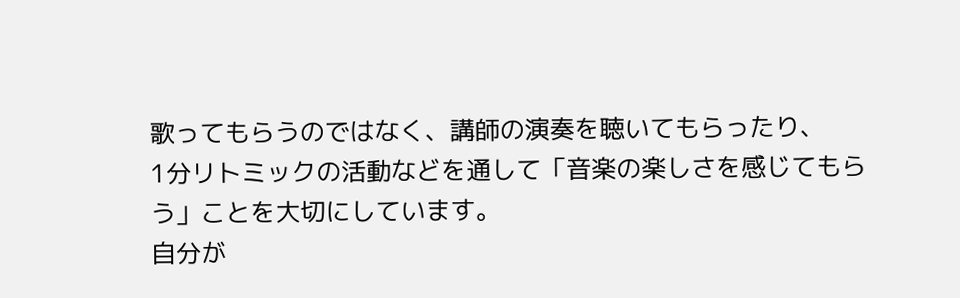歌ってもらうのではなく、講師の演奏を聴いてもらったり、
1分リトミックの活動などを通して「音楽の楽しさを感じてもらう」ことを大切にしています。
自分が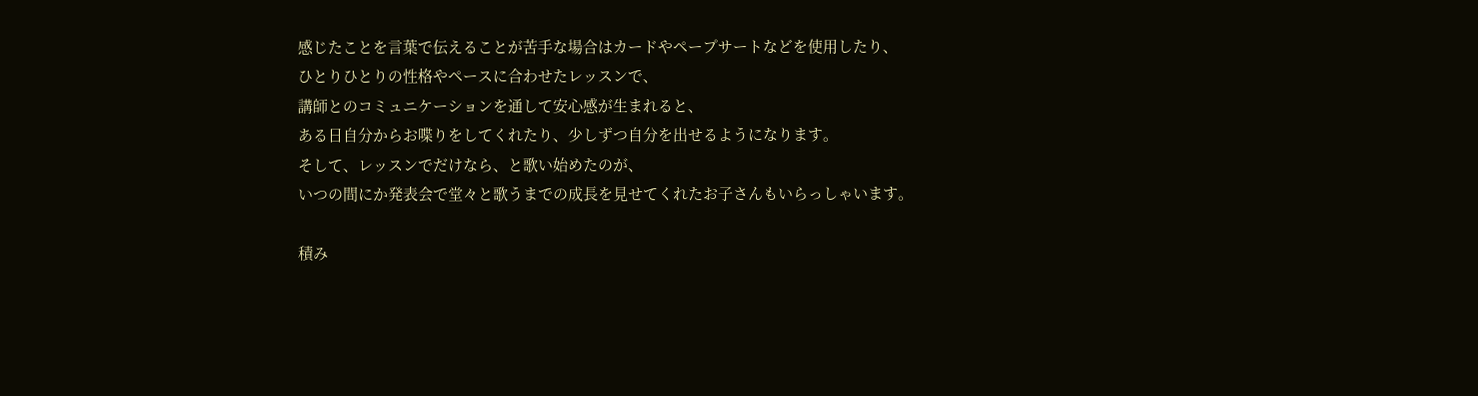感じたことを言葉で伝えることが苦手な場合はカードやペープサートなどを使用したり、
ひとりひとりの性格やペースに合わせたレッスンで、
講師とのコミュニケーションを通して安心感が生まれると、
ある日自分からお喋りをしてくれたり、少しずつ自分を出せるようになります。
そして、レッスンでだけなら、と歌い始めたのが、
いつの間にか発表会で堂々と歌うまでの成長を見せてくれたお子さんもいらっしゃいます。

積み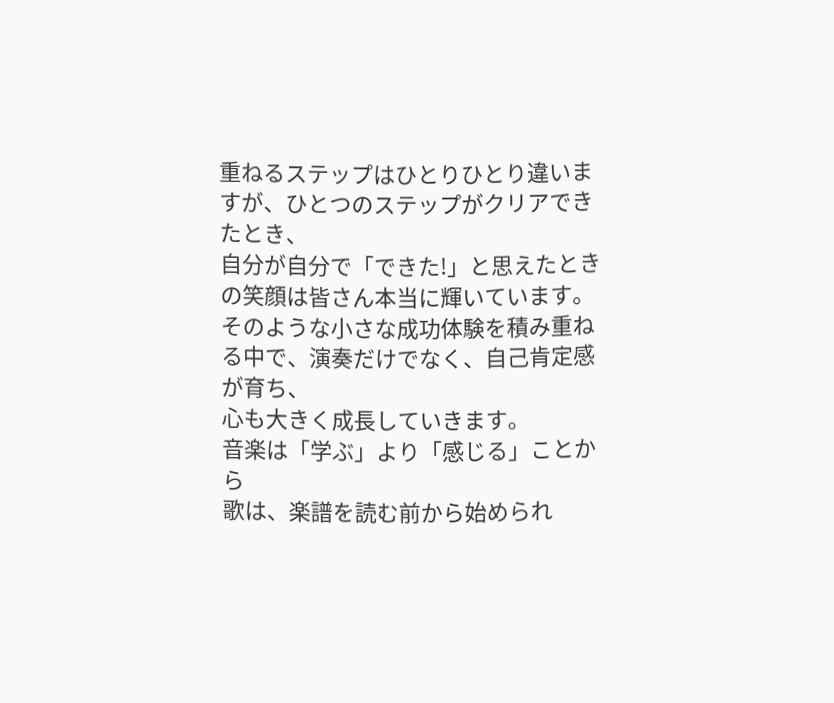重ねるステップはひとりひとり違いますが、ひとつのステップがクリアできたとき、
自分が自分で「できた!」と思えたときの笑顔は皆さん本当に輝いています。
そのような小さな成功体験を積み重ねる中で、演奏だけでなく、自己肯定感が育ち、
心も大きく成長していきます。
音楽は「学ぶ」より「感じる」ことから
歌は、楽譜を読む前から始められ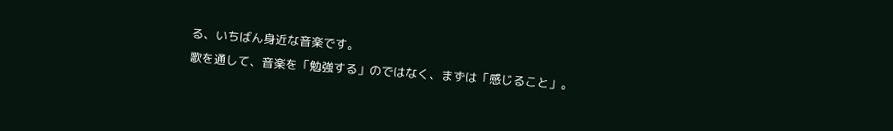る、いちばん身近な音楽です。
歌を通して、音楽を「勉強する」のではなく、まずは「感じること」。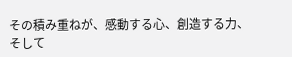その積み重ねが、感動する心、創造する力、
そして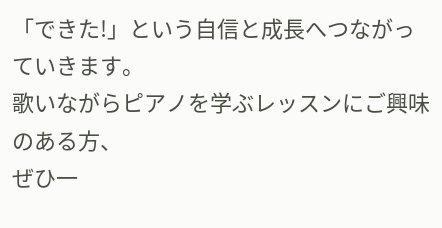「できた!」という自信と成長へつながっていきます。
歌いながらピアノを学ぶレッスンにご興味のある方、
ぜひ一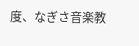度、なぎさ音楽教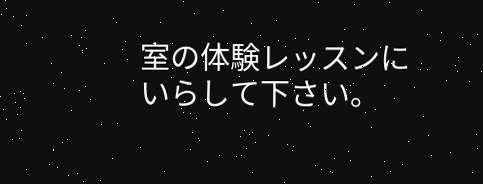室の体験レッスンにいらして下さい。